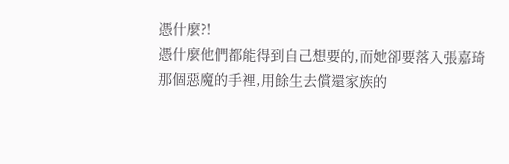憑什麼?!
憑什麼他們都能得到自己想要的,而她卻要落入張嘉琦那個惡魔的手裡,用餘生去償還家族的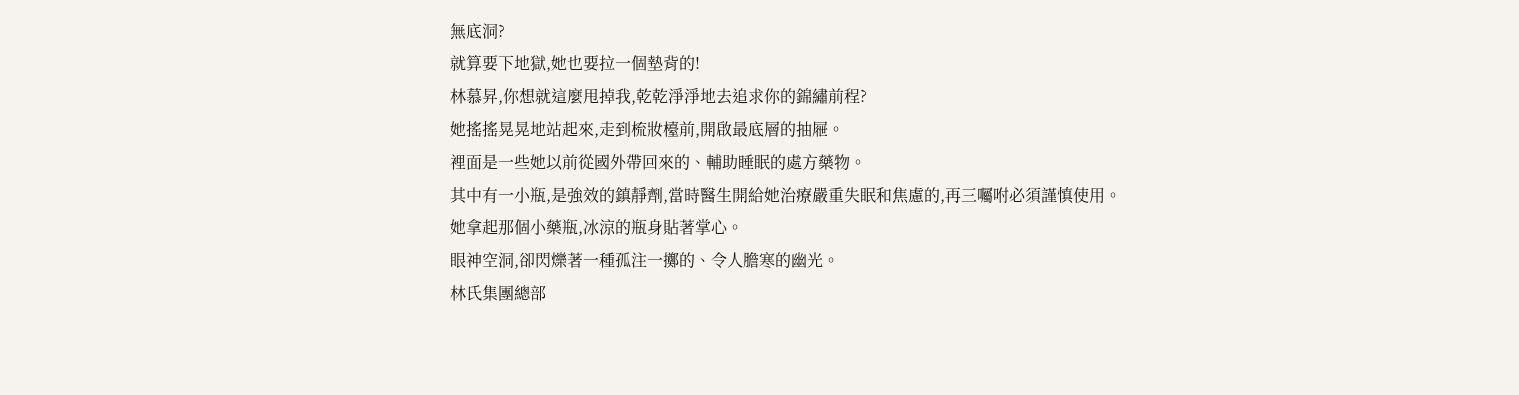無底洞?
就算要下地獄,她也要拉一個墊背的!
林慕昇,你想就這麼甩掉我,乾乾淨淨地去追求你的錦繡前程?
她搖搖晃晃地站起來,走到梳妝檯前,開啟最底層的抽屜。
裡面是一些她以前從國外帶回來的、輔助睡眠的處方藥物。
其中有一小瓶,是強效的鎮靜劑,當時醫生開給她治療嚴重失眠和焦慮的,再三囑咐必須謹慎使用。
她拿起那個小藥瓶,冰涼的瓶身貼著掌心。
眼神空洞,卻閃爍著一種孤注一擲的、令人膽寒的幽光。
林氏集團總部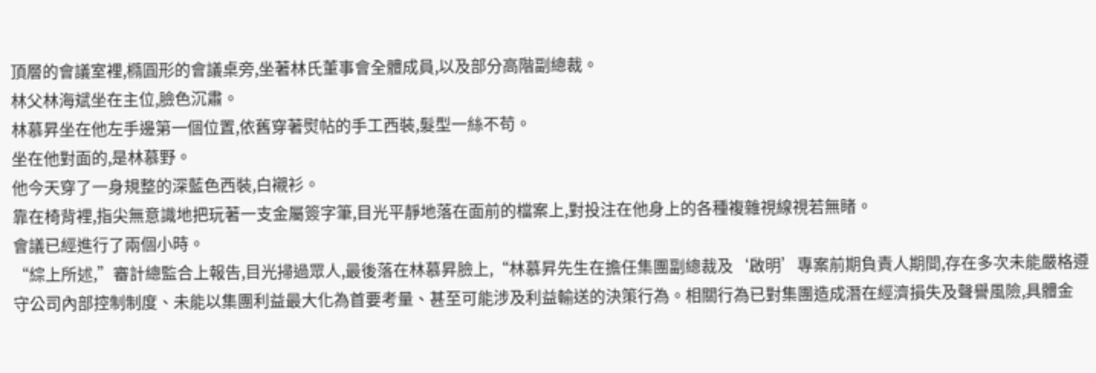頂層的會議室裡,橢圓形的會議桌旁,坐著林氏董事會全體成員,以及部分高階副總裁。
林父林海斌坐在主位,臉色沉肅。
林慕昇坐在他左手邊第一個位置,依舊穿著熨帖的手工西裝,髮型一絲不苟。
坐在他對面的,是林慕野。
他今天穿了一身規整的深藍色西裝,白襯衫。
靠在椅背裡,指尖無意識地把玩著一支金屬簽字筆,目光平靜地落在面前的檔案上,對投注在他身上的各種複雜視線視若無睹。
會議已經進行了兩個小時。
“綜上所述,”審計總監合上報告,目光掃過眾人,最後落在林慕昇臉上,“林慕昇先生在擔任集團副總裁及‘啟明’專案前期負責人期間,存在多次未能嚴格遵守公司內部控制制度、未能以集團利益最大化為首要考量、甚至可能涉及利益輸送的決策行為。相關行為已對集團造成潛在經濟損失及聲譽風險,具體金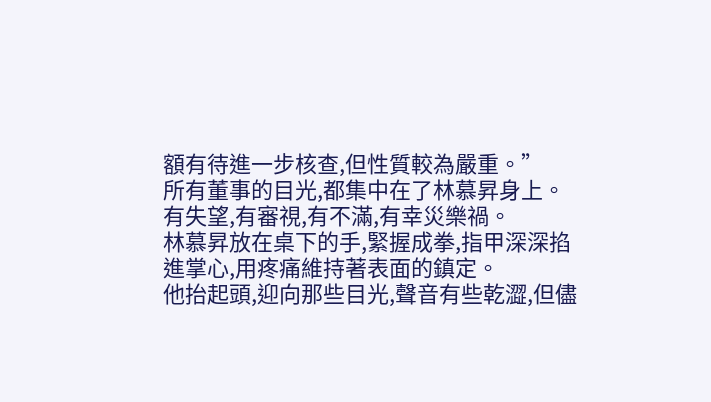額有待進一步核查,但性質較為嚴重。”
所有董事的目光,都集中在了林慕昇身上。
有失望,有審視,有不滿,有幸災樂禍。
林慕昇放在桌下的手,緊握成拳,指甲深深掐進掌心,用疼痛維持著表面的鎮定。
他抬起頭,迎向那些目光,聲音有些乾澀,但儘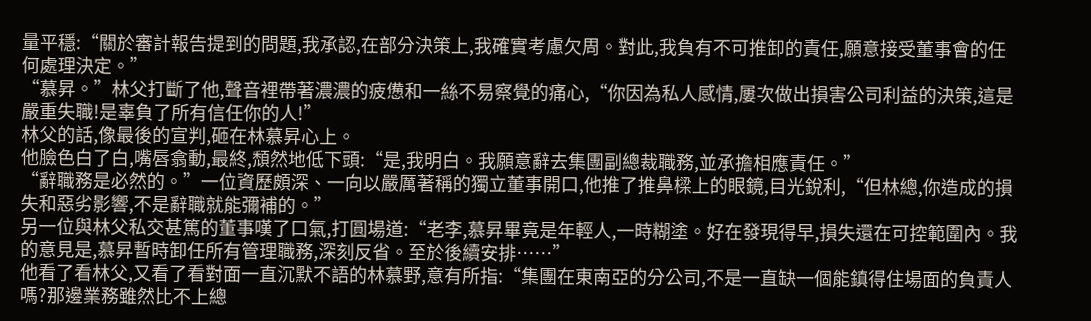量平穩:“關於審計報告提到的問題,我承認,在部分決策上,我確實考慮欠周。對此,我負有不可推卸的責任,願意接受董事會的任何處理決定。”
“慕昇。”林父打斷了他,聲音裡帶著濃濃的疲憊和一絲不易察覺的痛心,“你因為私人感情,屢次做出損害公司利益的決策,這是嚴重失職!是辜負了所有信任你的人!”
林父的話,像最後的宣判,砸在林慕昇心上。
他臉色白了白,嘴唇翕動,最終,頹然地低下頭:“是,我明白。我願意辭去集團副總裁職務,並承擔相應責任。”
“辭職務是必然的。”一位資歷頗深、一向以嚴厲著稱的獨立董事開口,他推了推鼻樑上的眼鏡,目光銳利,“但林總,你造成的損失和惡劣影響,不是辭職就能彌補的。”
另一位與林父私交甚篤的董事嘆了口氣,打圓場道:“老李,慕昇畢竟是年輕人,一時糊塗。好在發現得早,損失還在可控範圍內。我的意見是,慕昇暫時卸任所有管理職務,深刻反省。至於後續安排……”
他看了看林父,又看了看對面一直沉默不語的林慕野,意有所指:“集團在東南亞的分公司,不是一直缺一個能鎮得住場面的負責人嗎?那邊業務雖然比不上總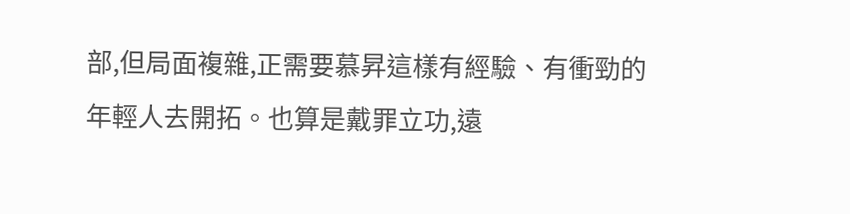部,但局面複雜,正需要慕昇這樣有經驗、有衝勁的年輕人去開拓。也算是戴罪立功,遠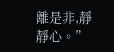離是非,靜靜心。”